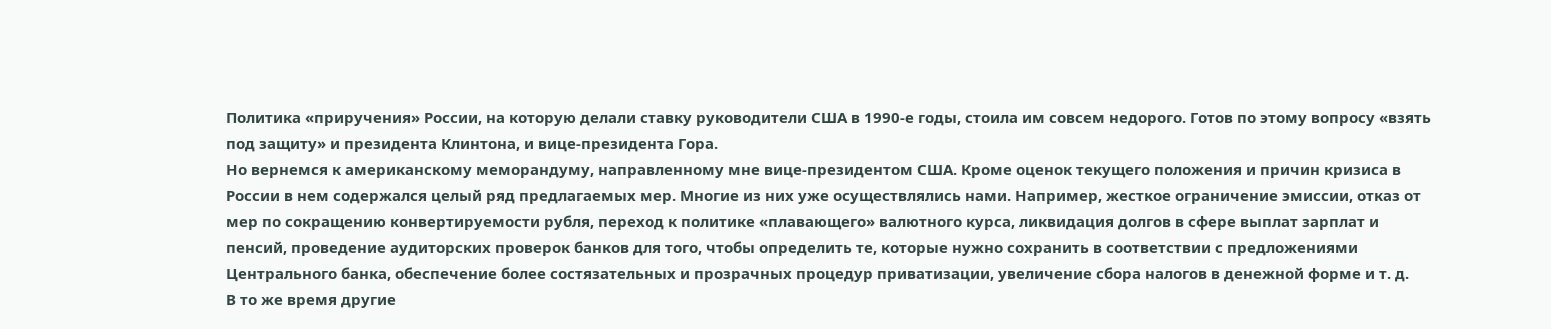Политика «приручения» России, на которую делали ставку руководители США в 1990-е годы, стоила им совсем недорого. Готов по этому вопросу «взять под защиту» и президента Клинтона, и вице-президента Гора.
Но вернемся к американскому меморандуму, направленному мне вице-президентом США. Кроме оценок текущего положения и причин кризиса в России в нем содержался целый ряд предлагаемых мер. Многие из них уже осуществлялись нами. Например, жесткое ограничение эмиссии, отказ от мер по сокращению конвертируемости рубля, переход к политике «плавающего» валютного курса, ликвидация долгов в сфере выплат зарплат и пенсий, проведение аудиторских проверок банков для того, чтобы определить те, которые нужно сохранить в соответствии с предложениями Центрального банка, обеспечение более состязательных и прозрачных процедур приватизации, увеличение сбора налогов в денежной форме и т. д.
В то же время другие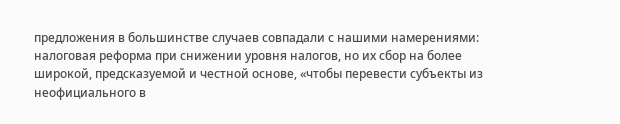предложения в большинстве случаев совпадали с нашими намерениями: налоговая реформа при снижении уровня налогов, но их сбор на более широкой, предсказуемой и честной основе, «чтобы перевести субъекты из неофициального в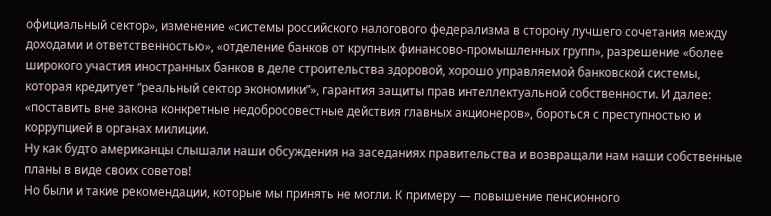официальный сектор», изменение «системы российского налогового федерализма в сторону лучшего сочетания между доходами и ответственностью», «отделение банков от крупных финансово-промышленных групп», разрешение «более широкого участия иностранных банков в деле строительства здоровой, хорошо управляемой банковской системы, которая кредитует “реальный сектор экономики”», гарантия защиты прав интеллектуальной собственности. И далее: «поставить вне закона конкретные недобросовестные действия главных акционеров», бороться с преступностью и коррупцией в органах милиции.
Ну как будто американцы слышали наши обсуждения на заседаниях правительства и возвращали нам наши собственные планы в виде своих советов!
Но были и такие рекомендации, которые мы принять не могли. К примеру — повышение пенсионного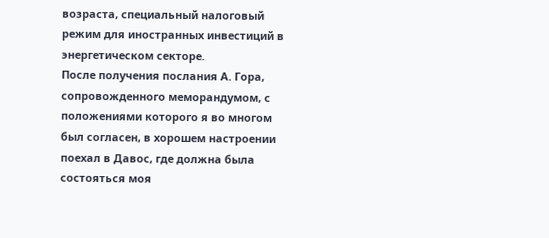возраста, специальный налоговый режим для иностранных инвестиций в энергетическом секторе.
После получения послания А. Гора, сопровожденного меморандумом, с положениями которого я во многом был согласен, в хорошем настроении поехал в Давос, где должна была состояться моя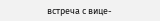встреча с вице-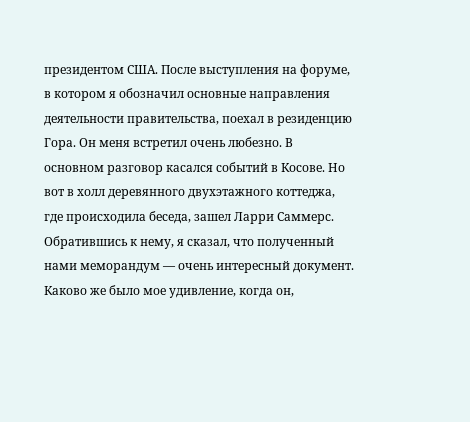президентом США. После выступления на форуме, в котором я обозначил основные направления деятельности правительства, поехал в резиденцию Гора. Он меня встретил очень любезно. В основном разговор касался событий в Косове. Но вот в холл деревянного двухэтажного коттеджа, где происходила беседа, зашел Ларри Саммерс. Обратившись к нему, я сказал, что полученный нами меморандум — очень интересный документ. Каково же было мое удивление, когда он,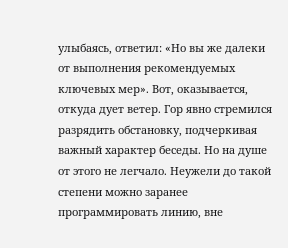улыбаясь, ответил: «Но вы же далеки от выполнения рекомендуемых ключевых мер». Вот, оказывается, откуда дует ветер. Гор явно стремился разрядить обстановку, подчеркивая важный характер беседы. Но на душе от этого не легчало. Неужели до такой степени можно заранее программировать линию, вне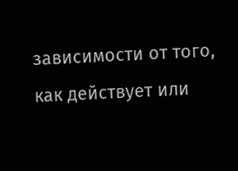зависимости от того, как действует или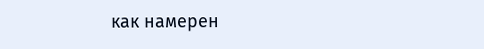как намерен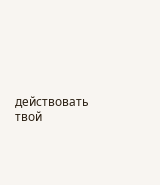действовать твой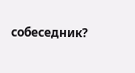собеседник?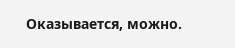Оказывается, можно.